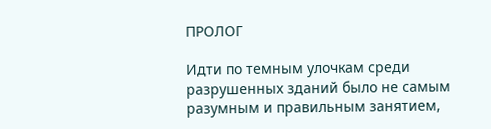ПРОЛОГ

Идти по темным улочкам среди разрушенных зданий было не самым разумным и правильным занятием,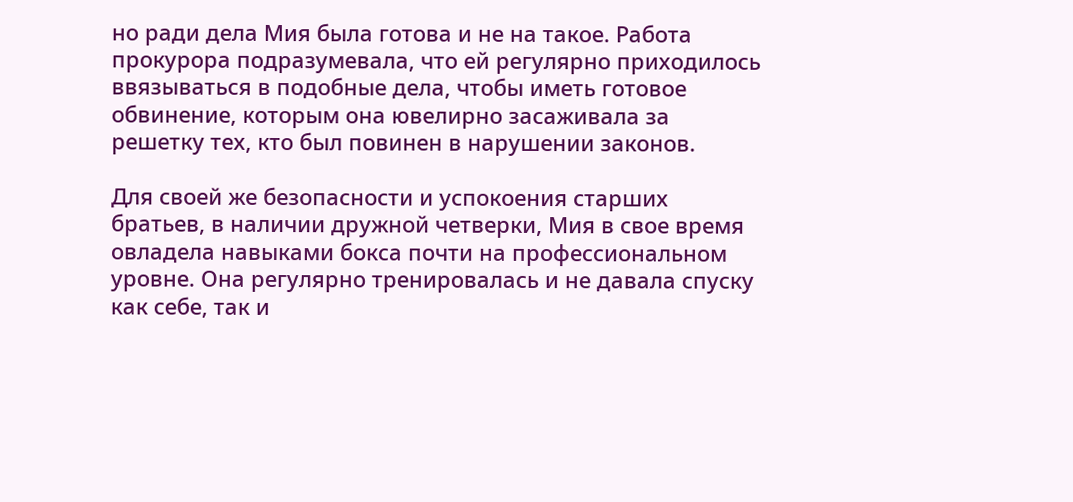но ради дела Мия была готова и не на такое. Работа прокурора подразумевала, что ей регулярно приходилось ввязываться в подобные дела, чтобы иметь готовое обвинение, которым она ювелирно засаживала за решетку тех, кто был повинен в нарушении законов.

Для своей же безопасности и успокоения старших братьев, в наличии дружной четверки, Мия в свое время овладела навыками бокса почти на профессиональном уровне. Она регулярно тренировалась и не давала спуску как себе, так и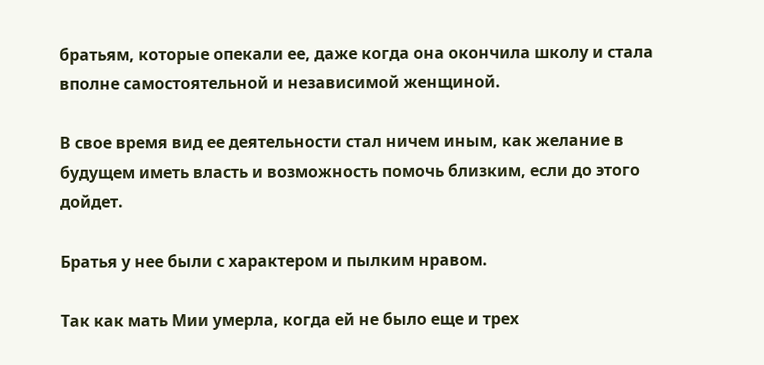братьям, которые опекали ее, даже когда она окончила школу и стала вполне самостоятельной и независимой женщиной.

В свое время вид ее деятельности стал ничем иным, как желание в будущем иметь власть и возможность помочь близким, если до этого дойдет.

Братья у нее были с характером и пылким нравом.

Так как мать Мии умерла, когда ей не было еще и трех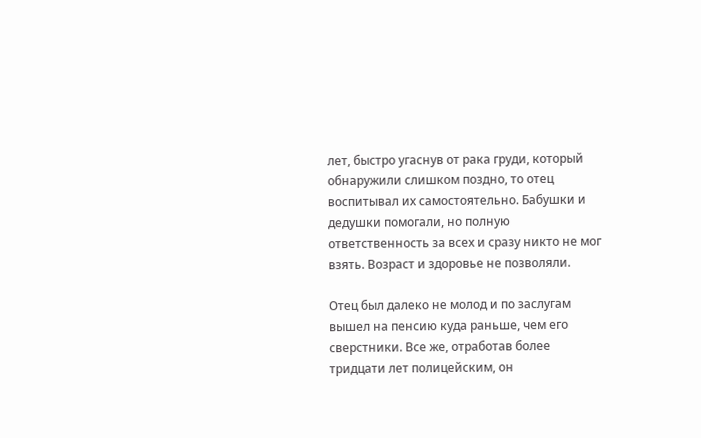лет, быстро угаснув от рака груди, который обнаружили слишком поздно, то отец воспитывал их самостоятельно. Бабушки и дедушки помогали, но полную ответственность за всех и сразу никто не мог взять. Возраст и здоровье не позволяли.

Отец был далеко не молод и по заслугам вышел на пенсию куда раньше, чем его сверстники. Все же, отработав более тридцати лет полицейским, он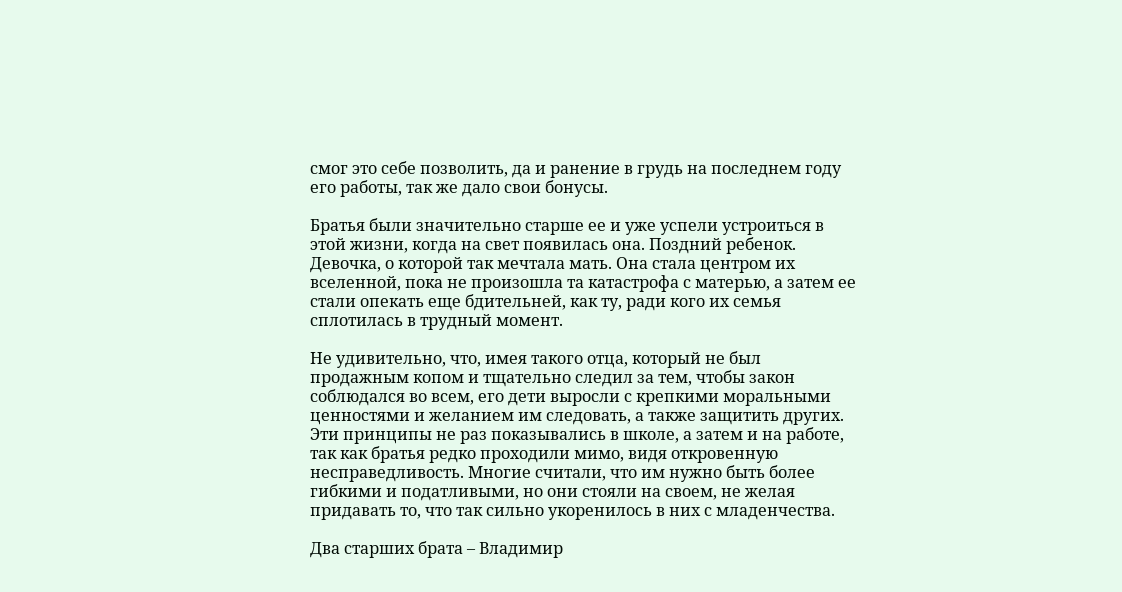смог это себе позволить, да и ранение в грудь на последнем году его работы, так же дало свои бонусы.

Братья были значительно старше ее и уже успели устроиться в этой жизни, когда на свет появилась она. Поздний ребенок. Девочка, о которой так мечтала мать. Она стала центром их вселенной, пока не произошла та катастрофа с матерью, а затем ее стали опекать еще бдительней, как ту, ради кого их семья сплотилась в трудный момент.

Не удивительно, что, имея такого отца, который не был продажным копом и тщательно следил за тем, чтобы закон соблюдался во всем, его дети выросли с крепкими моральными ценностями и желанием им следовать, а также защитить других. Эти принципы не раз показывались в школе, а затем и на работе, так как братья редко проходили мимо, видя откровенную несправедливость. Многие считали, что им нужно быть более гибкими и податливыми, но они стояли на своем, не желая придавать то, что так сильно укоренилось в них с младенчества.

Два старших брата – Владимир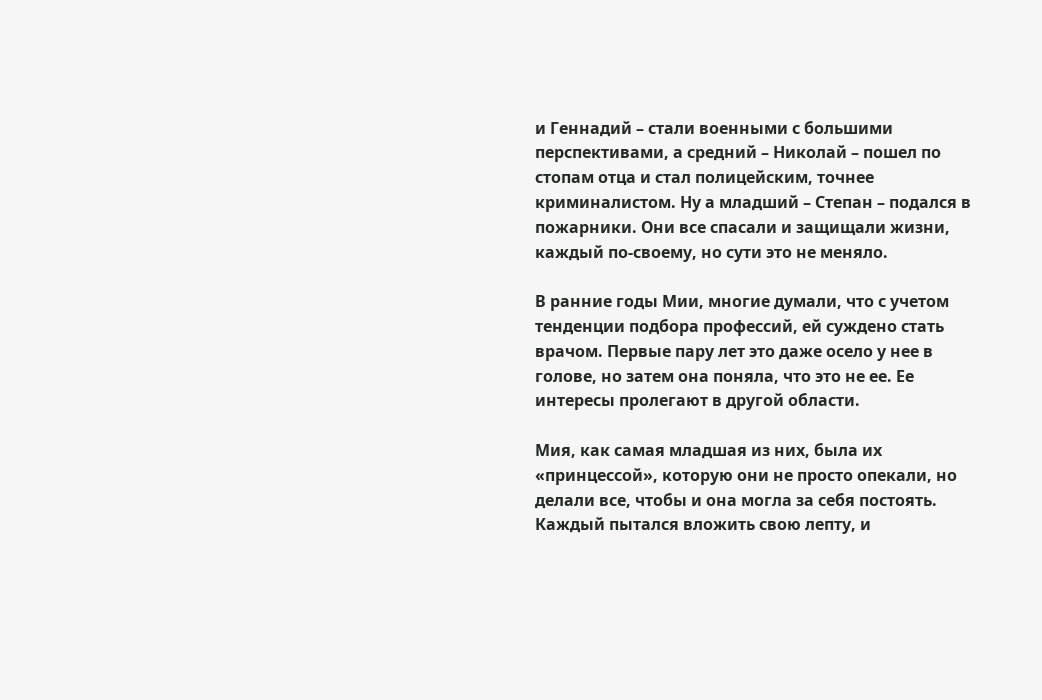и Геннадий – стали военными с большими перспективами, а средний – Николай – пошел по стопам отца и стал полицейским, точнее криминалистом. Ну а младший – Степан – подался в пожарники. Они все спасали и защищали жизни, каждый по-своему, но сути это не меняло.

В ранние годы Мии, многие думали, что с учетом тенденции подбора профессий, ей суждено стать врачом. Первые пару лет это даже осело у нее в голове, но затем она поняла, что это не ее. Ее интересы пролегают в другой области.

Мия, как самая младшая из них, была их «принцессой», которую они не просто опекали, но делали все, чтобы и она могла за себя постоять. Каждый пытался вложить свою лепту, и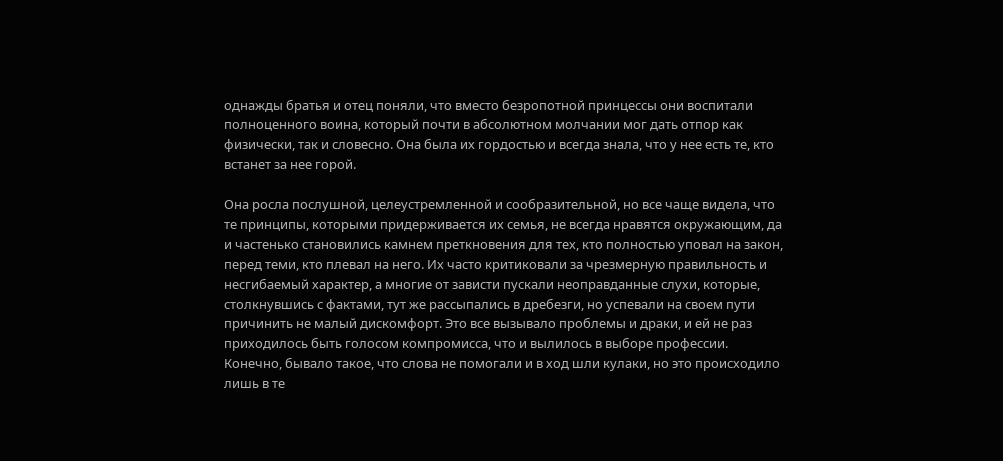однажды братья и отец поняли, что вместо безропотной принцессы они воспитали полноценного воина, который почти в абсолютном молчании мог дать отпор как физически, так и словесно. Она была их гордостью и всегда знала, что у нее есть те, кто встанет за нее горой.

Она росла послушной, целеустремленной и сообразительной, но все чаще видела, что те принципы, которыми придерживается их семья, не всегда нравятся окружающим, да и частенько становились камнем преткновения для тех, кто полностью уповал на закон, перед теми, кто плевал на него. Их часто критиковали за чрезмерную правильность и несгибаемый характер, а многие от зависти пускали неоправданные слухи, которые, столкнувшись с фактами, тут же рассыпались в дребезги, но успевали на своем пути причинить не малый дискомфорт. Это все вызывало проблемы и драки, и ей не раз приходилось быть голосом компромисса, что и вылилось в выборе профессии. Конечно, бывало такое, что слова не помогали и в ход шли кулаки, но это происходило лишь в те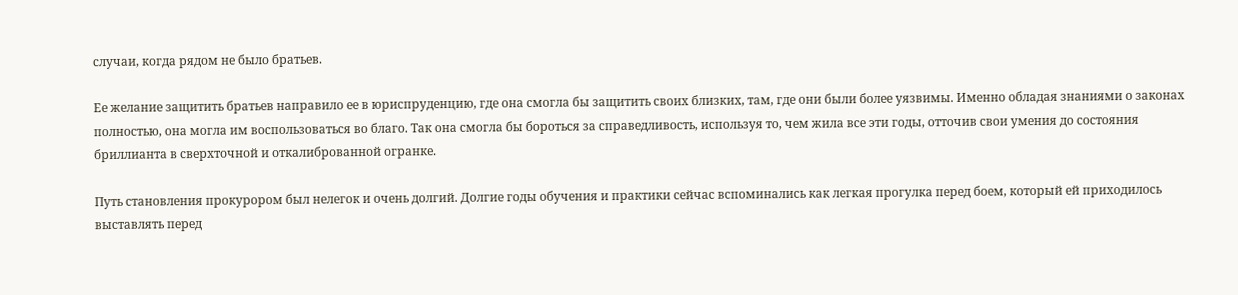случаи, когда рядом не было братьев.

Ее желание защитить братьев направило ее в юриспруденцию, где она смогла бы защитить своих близких, там, где они были более уязвимы. Именно обладая знаниями о законах полностью, она могла им воспользоваться во благо. Так она смогла бы бороться за справедливость, используя то, чем жила все эти годы, отточив свои умения до состояния бриллианта в сверхточной и откалиброванной огранке.

Путь становления прокурором был нелегок и очень долгий. Долгие годы обучения и практики сейчас вспоминались как легкая прогулка перед боем, который ей приходилось выставлять перед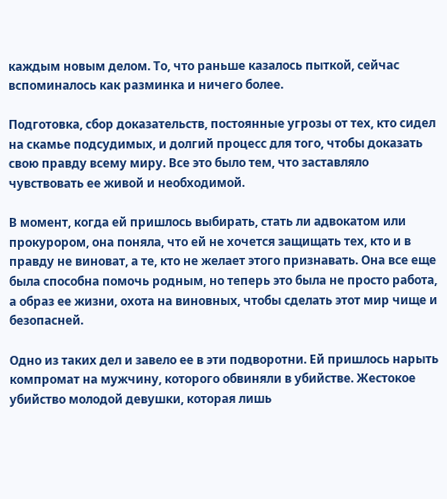каждым новым делом. То, что раньше казалось пыткой, сейчас вспоминалось как разминка и ничего более.

Подготовка, сбор доказательств, постоянные угрозы от тех, кто сидел на скамье подсудимых, и долгий процесс для того, чтобы доказать свою правду всему миру. Все это было тем, что заставляло чувствовать ее живой и необходимой.

В момент, когда ей пришлось выбирать, стать ли адвокатом или прокурором, она поняла, что ей не хочется защищать тех, кто и в правду не виноват, а те, кто не желает этого признавать. Она все еще была способна помочь родным, но теперь это была не просто работа, а образ ее жизни, охота на виновных, чтобы сделать этот мир чище и безопасней.

Одно из таких дел и завело ее в эти подворотни. Ей пришлось нарыть компромат на мужчину, которого обвиняли в убийстве. Жестокое убийство молодой девушки, которая лишь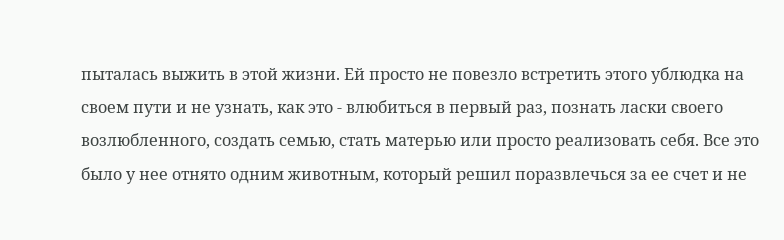пыталась выжить в этой жизни. Ей просто не повезло встретить этого ублюдка на своем пути и не узнать, как это - влюбиться в первый раз, познать ласки своего возлюбленного, создать семью, стать матерью или просто реализовать себя. Все это было у нее отнято одним животным, который решил поразвлечься за ее счет и не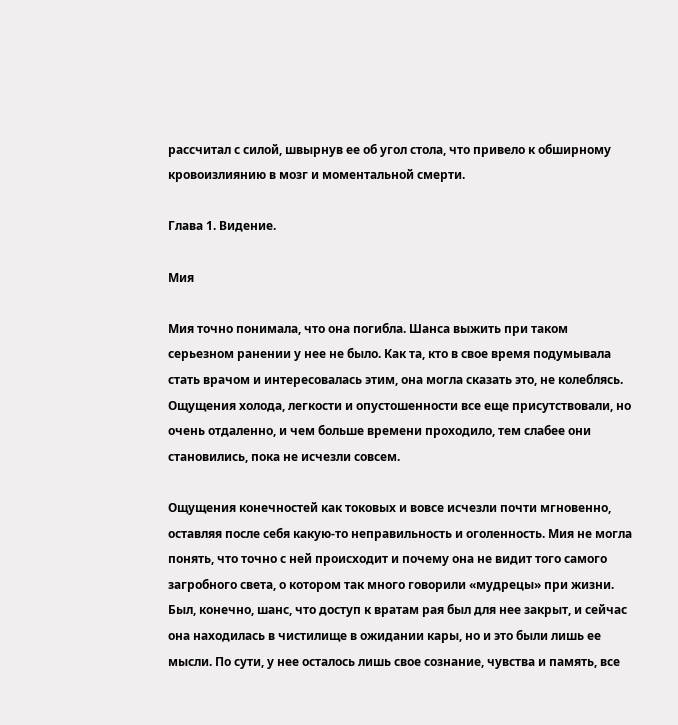рассчитал с силой, швырнув ее об угол стола, что привело к обширному кровоизлиянию в мозг и моментальной смерти.

Глава 1. Видение.

Мия

Мия точно понимала, что она погибла. Шанса выжить при таком серьезном ранении у нее не было. Как та, кто в свое время подумывала стать врачом и интересовалась этим, она могла сказать это, не колеблясь. Ощущения холода, легкости и опустошенности все еще присутствовали, но очень отдаленно, и чем больше времени проходило, тем слабее они становились, пока не исчезли совсем.

Ощущения конечностей как токовых и вовсе исчезли почти мгновенно, оставляя после себя какую-то неправильность и оголенность. Мия не могла понять, что точно с ней происходит и почему она не видит того самого загробного света, о котором так много говорили «мудрецы» при жизни. Был, конечно, шанс, что доступ к вратам рая был для нее закрыт, и сейчас она находилась в чистилище в ожидании кары, но и это были лишь ее мысли. По сути, у нее осталось лишь свое сознание, чувства и память, все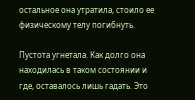остальное она утратила, стоило ее физическому телу погибнуть.

Пустота угнетала. Как долго она находилась в таком состоянии и где, оставалось лишь гадать. Это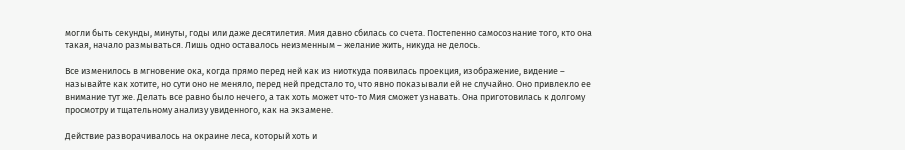могли быть секунды, минуты, годы или даже десятилетия. Мия давно сбилась со счета. Постепенно самосознание того, кто она такая, начало размываться. Лишь одно оставалось неизменным – желание жить, никуда не делось.

Все изменилось в мгновение ока, когда прямо перед ней как из ниоткуда появилась проекция, изображение, видение – называйте как хотите, но сути оно не меняло, перед ней предстало то, что явно показывали ей не случайно. Оно привлекло ее внимание тут же. Делать все равно было нечего, а так хоть может что-то Мия сможет узнавать. Она приготовилась к долгому просмотру и тщательному анализу увиденного, как на экзамене.

Действие разворачивалось на окраине леса, который хоть и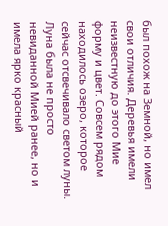был похож на Земной, но имел свои отличия. Деревья имели неизвестную до этого Мие форму и цвет. Совсем рядом находилось озеро, которое сейчас отсвечивало светом луны. Луна была не просто невиданной Мией ранее, но и имела ярко красный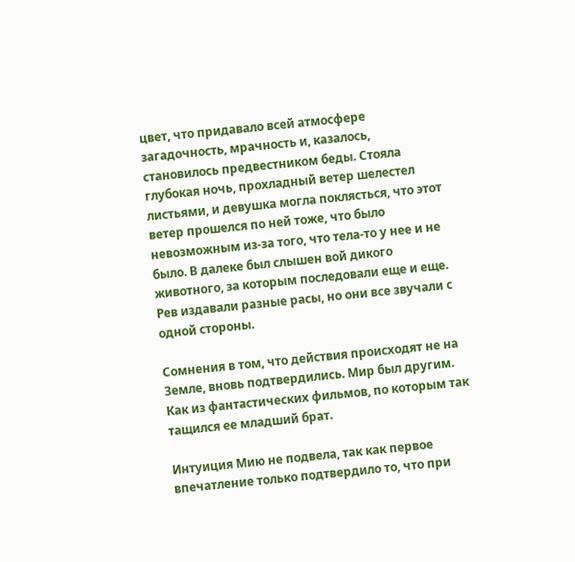цвет, что придавало всей атмосфере загадочность, мрачность и, казалось, становилось предвестником беды. Стояла глубокая ночь, прохладный ветер шелестел листьями, и девушка могла поклясться, что этот ветер прошелся по ней тоже, что было невозможным из-за того, что тела-то у нее и не было. В далеке был слышен вой дикого животного, за которым последовали еще и еще. Рев издавали разные расы, но они все звучали с одной стороны.

Сомнения в том, что действия происходят не на Земле, вновь подтвердились. Мир был другим. Как из фантастических фильмов, по которым так тащился ее младший брат.

Интуиция Мию не подвела, так как первое впечатление только подтвердило то, что при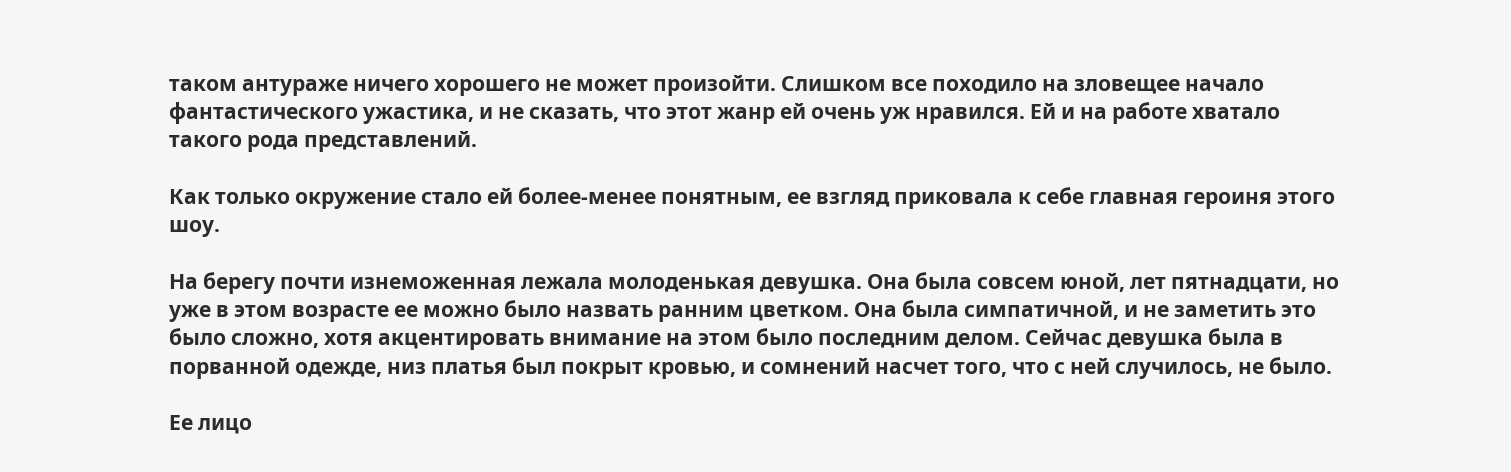таком антураже ничего хорошего не может произойти. Слишком все походило на зловещее начало фантастического ужастика, и не сказать, что этот жанр ей очень уж нравился. Ей и на работе хватало такого рода представлений.

Как только окружение стало ей более-менее понятным, ее взгляд приковала к себе главная героиня этого шоу.

На берегу почти изнеможенная лежала молоденькая девушка. Она была совсем юной, лет пятнадцати, но уже в этом возрасте ее можно было назвать ранним цветком. Она была симпатичной, и не заметить это было сложно, хотя акцентировать внимание на этом было последним делом. Сейчас девушка была в порванной одежде, низ платья был покрыт кровью, и сомнений насчет того, что с ней случилось, не было.

Ее лицо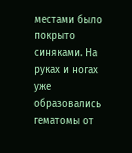местами было покрыто синяками. На руках и ногах уже образовались гематомы от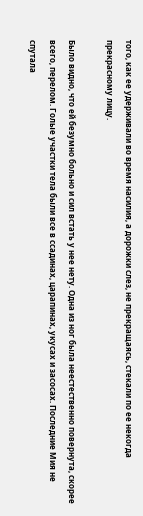того, как ее удерживали во время насилия, а дорожки слез, не прекращаясь, стекали по ее некогда прекрасному лицу.

Было видно, что ей безумно больно и сил встать у нее нету. Одна из ног была неестественно повернута, скорее всего, перелом. Голые участки тела были все в ссадинах, царапинах, укусах и засосах. Последние Мия не спутала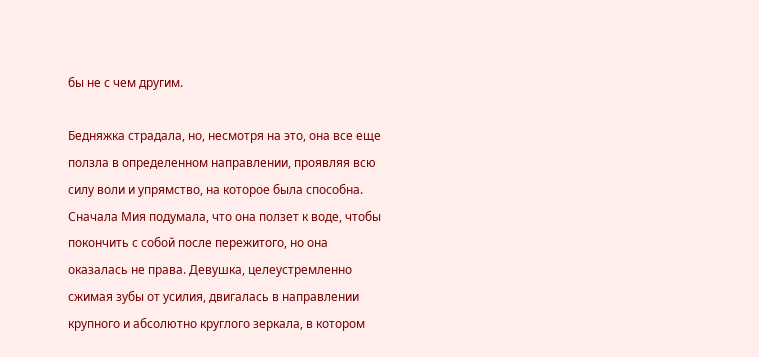бы не с чем другим.

Бедняжка страдала, но, несмотря на это, она все еще ползла в определенном направлении, проявляя всю силу воли и упрямство, на которое была способна. Сначала Мия подумала, что она ползет к воде, чтобы покончить с собой после пережитого, но она оказалась не права. Девушка, целеустремленно сжимая зубы от усилия, двигалась в направлении крупного и абсолютно круглого зеркала, в котором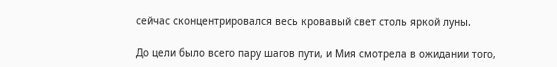сейчас сконцентрировался весь кровавый свет столь яркой луны.

До цели было всего пару шагов пути, и Мия смотрела в ожидании того,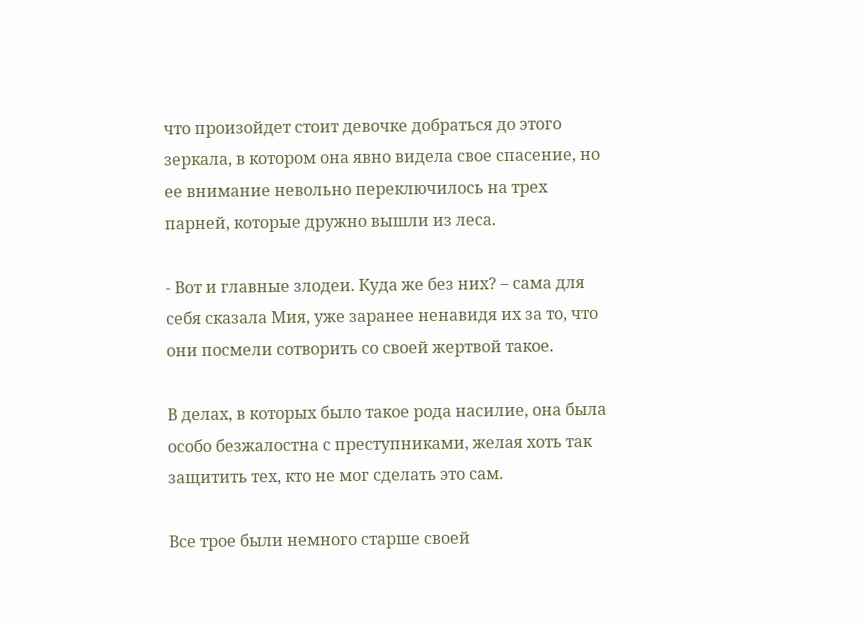что произойдет стоит девочке добраться до этого зеркала, в котором она явно видела свое спасение, но ее внимание невольно переключилось на трех парней, которые дружно вышли из леса.

- Вот и главные злодеи. Куда же без них? – сама для себя сказала Мия, уже заранее ненавидя их за то, что они посмели сотворить со своей жертвой такое.

В делах, в которых было такое рода насилие, она была особо безжалостна с преступниками, желая хоть так защитить тех, кто не мог сделать это сам.

Все трое были немного старше своей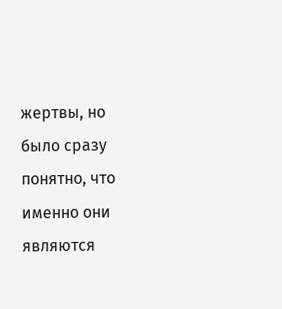жертвы, но было сразу понятно, что именно они являются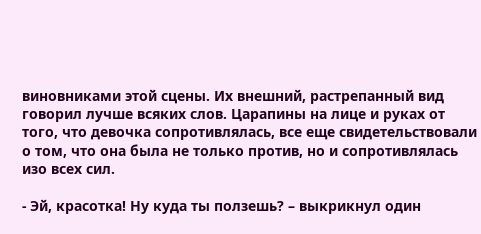виновниками этой сцены. Их внешний, растрепанный вид говорил лучше всяких слов. Царапины на лице и руках от того, что девочка сопротивлялась, все еще свидетельствовали о том, что она была не только против, но и сопротивлялась изо всех сил.

- Эй, красотка! Ну куда ты ползешь? – выкрикнул один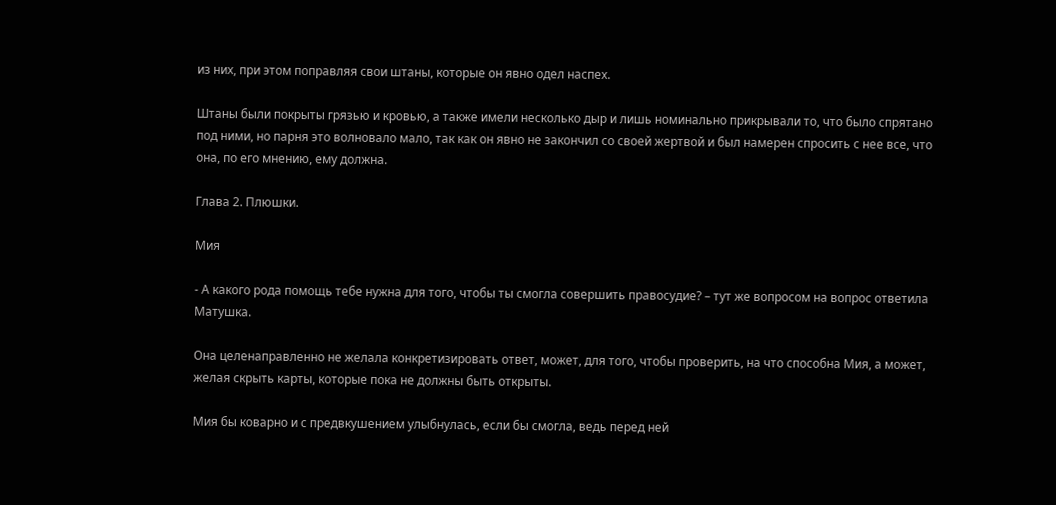из них, при этом поправляя свои штаны, которые он явно одел наспех.

Штаны были покрыты грязью и кровью, а также имели несколько дыр и лишь номинально прикрывали то, что было спрятано под ними, но парня это волновало мало, так как он явно не закончил со своей жертвой и был намерен спросить с нее все, что она, по его мнению, ему должна.

Глава 2. Плюшки.

Мия

- А какого рода помощь тебе нужна для того, чтобы ты смогла совершить правосудие? – тут же вопросом на вопрос ответила Матушка.

Она целенаправленно не желала конкретизировать ответ, может, для того, чтобы проверить, на что способна Мия, а может, желая скрыть карты, которые пока не должны быть открыты.

Мия бы коварно и с предвкушением улыбнулась, если бы смогла, ведь перед ней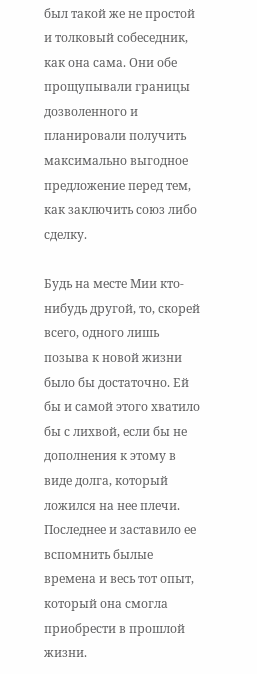был такой же не простой и толковый собеседник, как она сама. Они обе прощупывали границы дозволенного и планировали получить максимально выгодное предложение перед тем, как заключить союз либо сделку.

Будь на месте Мии кто-нибудь другой, то, скорей всего, одного лишь позыва к новой жизни было бы достаточно. Ей бы и самой этого хватило бы с лихвой, если бы не дополнения к этому в виде долга, который ложился на нее плечи. Последнее и заставило ее вспомнить былые времена и весь тот опыт, который она смогла приобрести в прошлой жизни.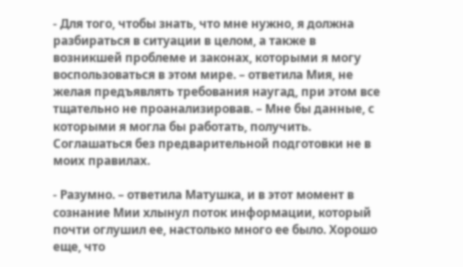- Для того, чтобы знать, что мне нужно, я должна разбираться в ситуации в целом, а также в возникшей проблеме и законах, которыми я могу воспользоваться в этом мире. – ответила Мия, не желая предъявлять требования наугад, при этом все тщательно не проанализировав. – Мне бы данные, с которыми я могла бы работать, получить. Соглашаться без предварительной подготовки не в моих правилах.

- Разумно. – ответила Матушка, и в этот момент в сознание Мии хлынул поток информации, который почти оглушил ее, настолько много ее было. Хорошо еще, что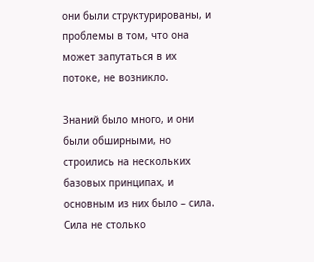они были структурированы, и проблемы в том, что она может запутаться в их потоке, не возникло.

Знаний было много, и они были обширными, но строились на нескольких базовых принципах, и основным из них было – сила. Сила не столько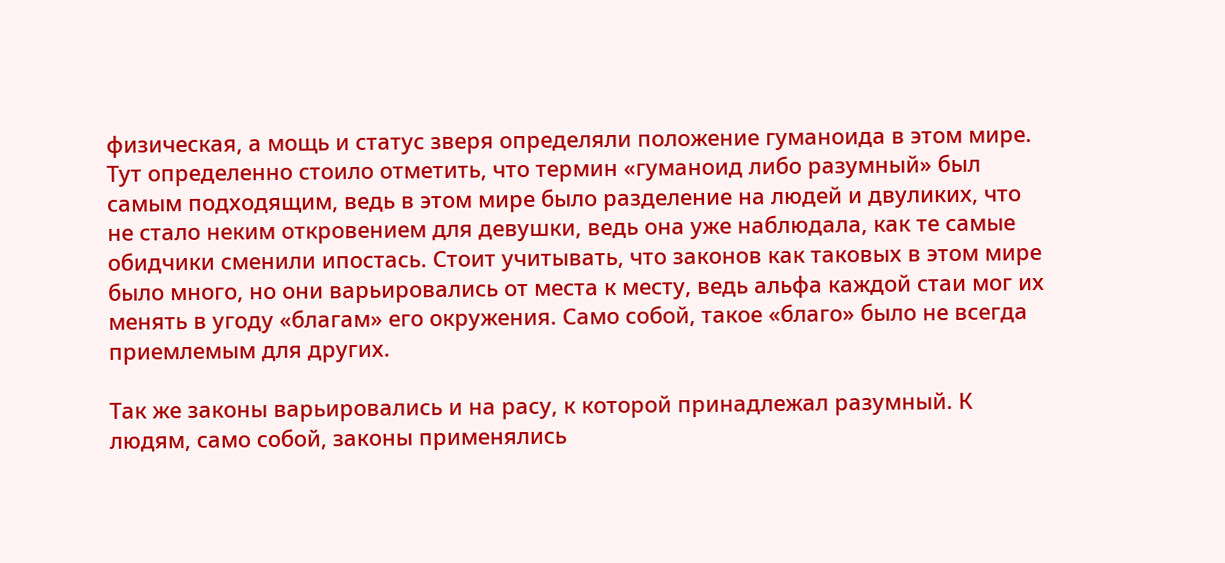физическая, а мощь и статус зверя определяли положение гуманоида в этом мире. Тут определенно стоило отметить, что термин «гуманоид либо разумный» был самым подходящим, ведь в этом мире было разделение на людей и двуликих, что не стало неким откровением для девушки, ведь она уже наблюдала, как те самые обидчики сменили ипостась. Стоит учитывать, что законов как таковых в этом мире было много, но они варьировались от места к месту, ведь альфа каждой стаи мог их менять в угоду «благам» его окружения. Само собой, такое «благо» было не всегда приемлемым для других.

Так же законы варьировались и на расу, к которой принадлежал разумный. К людям, само собой, законы применялись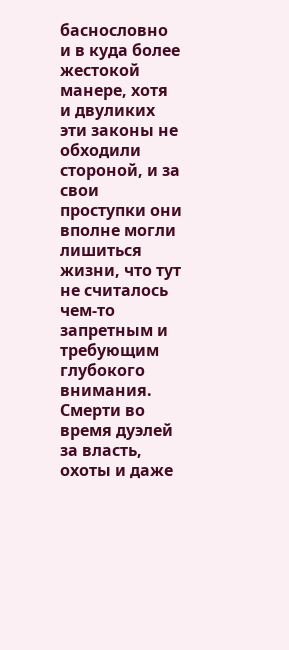баснословно и в куда более жестокой манере, хотя и двуликих эти законы не обходили стороной, и за свои проступки они вполне могли лишиться жизни, что тут не считалось чем-то запретным и требующим глубокого внимания. Смерти во время дуэлей за власть, охоты и даже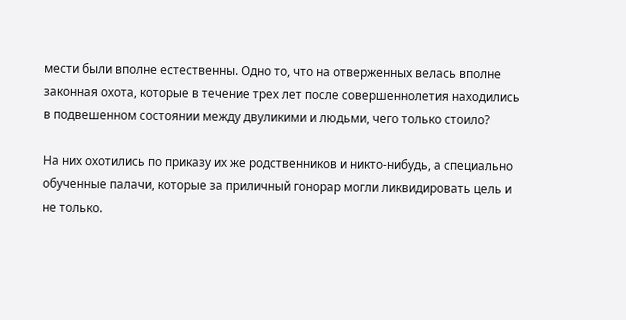мести были вполне естественны. Одно то, что на отверженных велась вполне законная охота, которые в течение трех лет после совершеннолетия находились в подвешенном состоянии между двуликими и людьми, чего только стоило?

На них охотились по приказу их же родственников и никто-нибудь, а специально обученные палачи, которые за приличный гонорар могли ликвидировать цель и не только.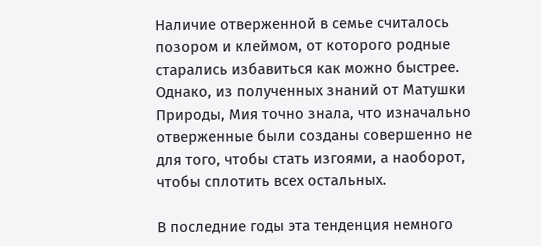Наличие отверженной в семье считалось позором и клеймом, от которого родные старались избавиться как можно быстрее. Однако, из полученных знаний от Матушки Природы, Мия точно знала, что изначально отверженные были созданы совершенно не для того, чтобы стать изгоями, а наоборот, чтобы сплотить всех остальных.

В последние годы эта тенденция немного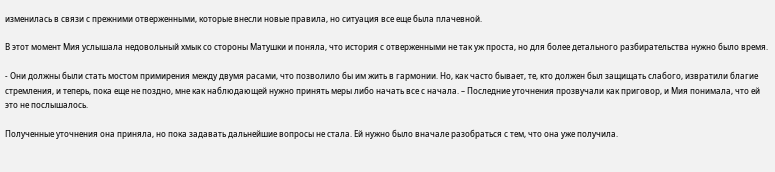изменилась в связи с прежними отверженными, которые внесли новые правила, но ситуация все еще была плачевной.

В этот момент Мия услышала недовольный хмык со стороны Матушки и поняла, что история с отверженными не так уж проста, но для более детального разбирательства нужно было время.

- Они должны были стать мостом примирения между двумя расами, что позволило бы им жить в гармонии. Но, как часто бывает, те, кто должен был защищать слабого, извратили благие стремления, и теперь, пока еще не поздно, мне как наблюдающей нужно принять меры либо начать все с начала. – Последние уточнения прозвучали как приговор, и Мия понимала, что ей это не послышалось.

Полученные уточнения она приняла, но пока задавать дальнейшие вопросы не стала. Ей нужно было вначале разобраться с тем, что она уже получила.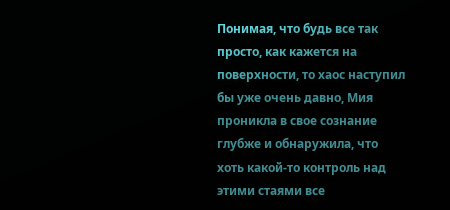Понимая, что будь все так просто, как кажется на поверхности, то хаос наступил бы уже очень давно, Мия проникла в свое сознание глубже и обнаружила, что хоть какой-то контроль над этими стаями все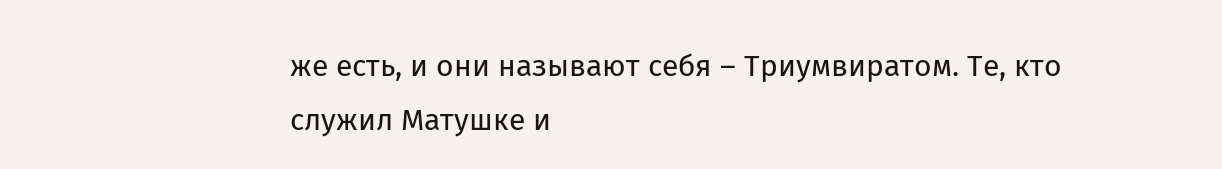же есть, и они называют себя – Триумвиратом. Те, кто служил Матушке и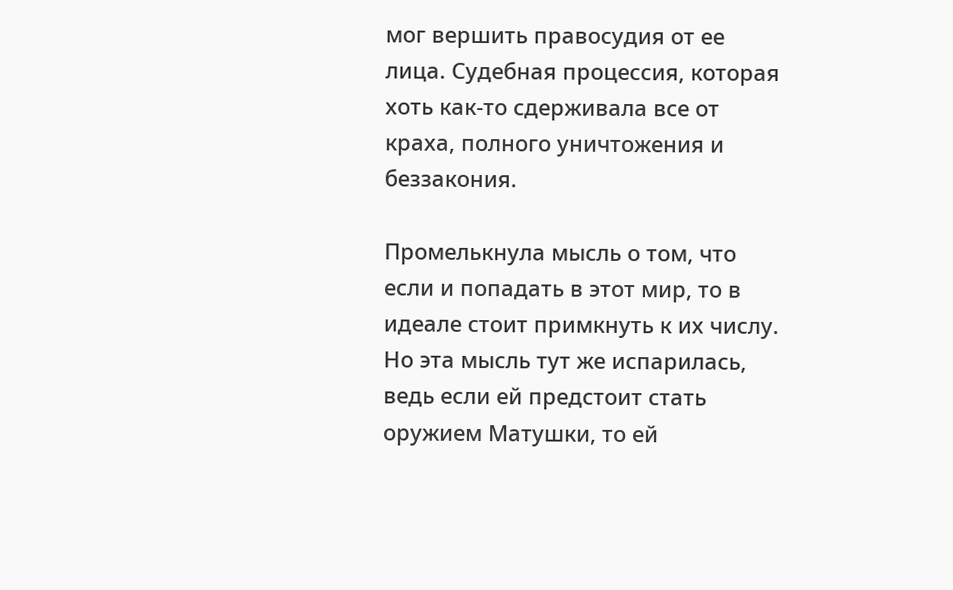мог вершить правосудия от ее лица. Судебная процессия, которая хоть как-то сдерживала все от краха, полного уничтожения и беззакония.

Промелькнула мысль о том, что если и попадать в этот мир, то в идеале стоит примкнуть к их числу. Но эта мысль тут же испарилась, ведь если ей предстоит стать оружием Матушки, то ей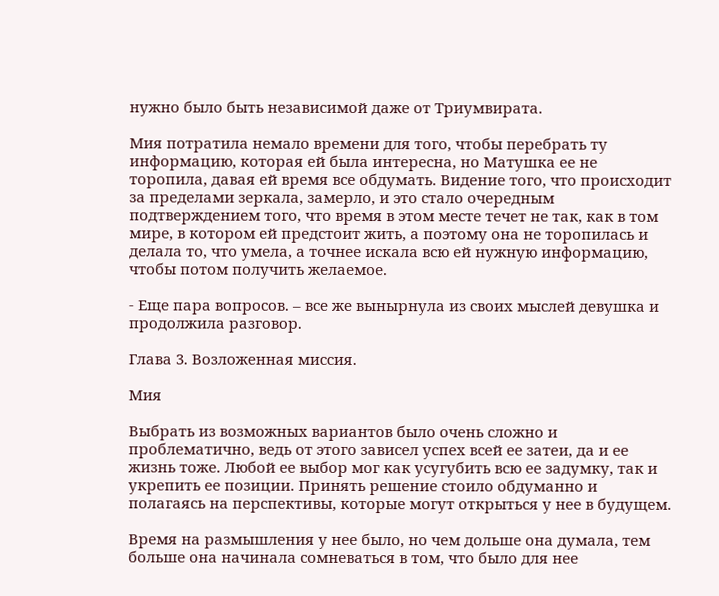нужно было быть независимой даже от Триумвирата.

Мия потратила немало времени для того, чтобы перебрать ту информацию, которая ей была интересна, но Матушка ее не торопила, давая ей время все обдумать. Видение того, что происходит за пределами зеркала, замерло, и это стало очередным подтверждением того, что время в этом месте течет не так, как в том мире, в котором ей предстоит жить, а поэтому она не торопилась и делала то, что умела, а точнее искала всю ей нужную информацию, чтобы потом получить желаемое.

- Еще пара вопросов. – все же вынырнула из своих мыслей девушка и продолжила разговор.

Глава 3. Возложенная миссия.

Мия

Выбрать из возможных вариантов было очень сложно и проблематично, ведь от этого зависел успех всей ее затеи, да и ее жизнь тоже. Любой ее выбор мог как усугубить всю ее задумку, так и укрепить ее позиции. Принять решение стоило обдуманно и полагаясь на перспективы, которые могут открыться у нее в будущем.

Время на размышления у нее было, но чем дольше она думала, тем больше она начинала сомневаться в том, что было для нее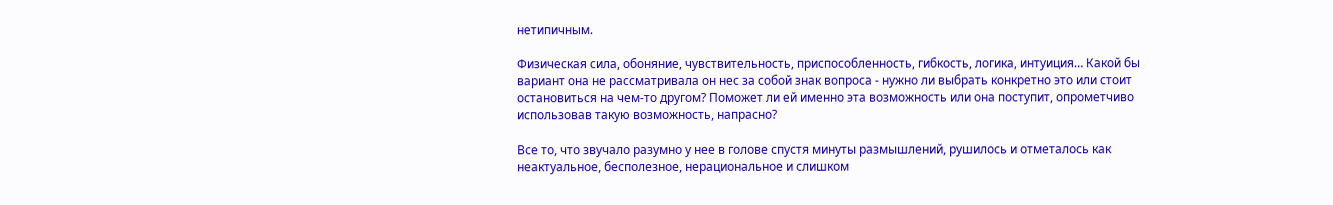нетипичным.

Физическая сила, обоняние, чувствительность, приспособленность, гибкость, логика, интуиция… Какой бы вариант она не рассматривала он нес за собой знак вопроса - нужно ли выбрать конкретно это или стоит остановиться на чем-то другом? Поможет ли ей именно эта возможность или она поступит, опрометчиво использовав такую возможность, напрасно?

Все то, что звучало разумно у нее в голове спустя минуты размышлений, рушилось и отметалось как неактуальное, бесполезное, нерациональное и слишком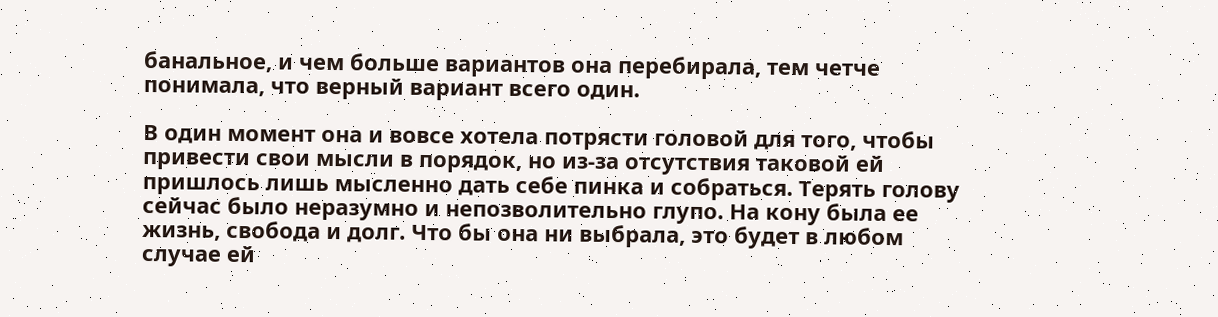банальное, и чем больше вариантов она перебирала, тем четче понимала, что верный вариант всего один.

В один момент она и вовсе хотела потрясти головой для того, чтобы привести свои мысли в порядок, но из-за отсутствия таковой ей пришлось лишь мысленно дать себе пинка и собраться. Терять голову сейчас было неразумно и непозволительно глупо. На кону была ее жизнь, свобода и долг. Что бы она ни выбрала, это будет в любом случае ей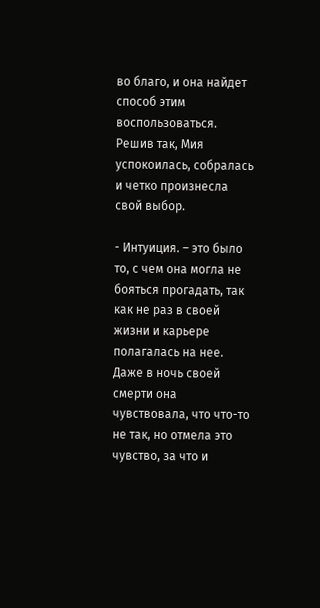во благо, и она найдет способ этим воспользоваться. Решив так, Мия успокоилась, собралась и четко произнесла свой выбор.

- Интуиция. – это было то, с чем она могла не бояться прогадать, так как не раз в своей жизни и карьере полагалась на нее. Даже в ночь своей смерти она чувствовала, что что-то не так, но отмела это чувство, за что и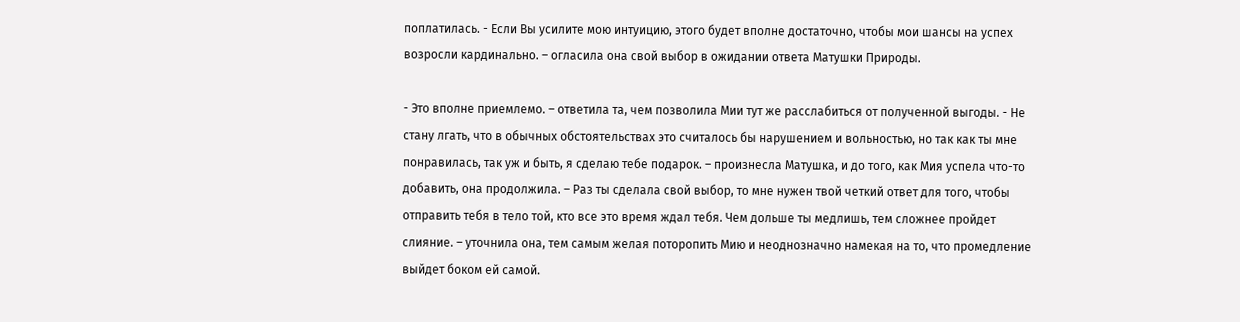поплатилась. - Если Вы усилите мою интуицию, этого будет вполне достаточно, чтобы мои шансы на успех возросли кардинально. – огласила она свой выбор в ожидании ответа Матушки Природы.

- Это вполне приемлемо. – ответила та, чем позволила Мии тут же расслабиться от полученной выгоды. - Не стану лгать, что в обычных обстоятельствах это считалось бы нарушением и вольностью, но так как ты мне понравилась, так уж и быть, я сделаю тебе подарок. – произнесла Матушка, и до того, как Мия успела что-то добавить, она продолжила. – Раз ты сделала свой выбор, то мне нужен твой четкий ответ для того, чтобы отправить тебя в тело той, кто все это время ждал тебя. Чем дольше ты медлишь, тем сложнее пройдет слияние. – уточнила она, тем самым желая поторопить Мию и неоднозначно намекая на то, что промедление выйдет боком ей самой.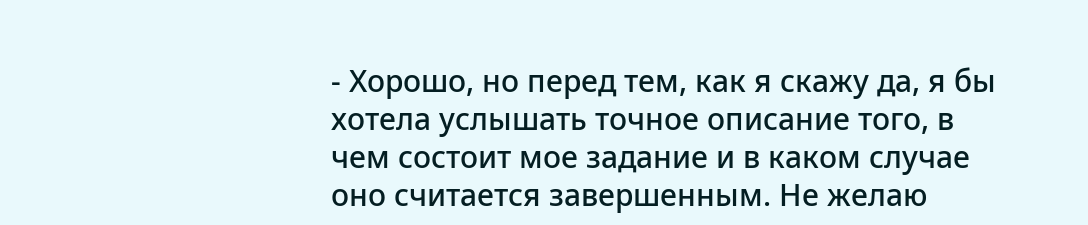- Хорошо, но перед тем, как я скажу да, я бы хотела услышать точное описание того, в чем состоит мое задание и в каком случае оно считается завершенным. Не желаю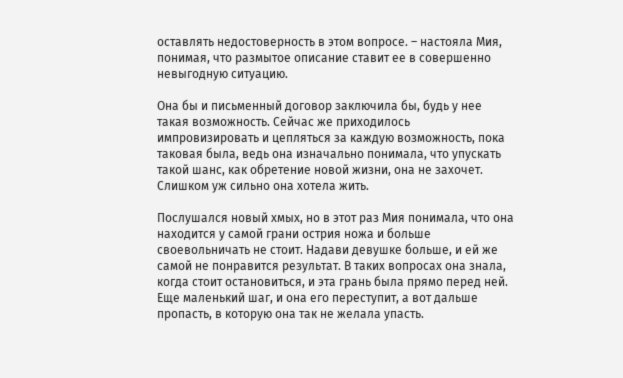оставлять недостоверность в этом вопросе. – настояла Мия, понимая, что размытое описание ставит ее в совершенно невыгодную ситуацию.

Она бы и письменный договор заключила бы, будь у нее такая возможность. Сейчас же приходилось импровизировать и цепляться за каждую возможность, пока таковая была, ведь она изначально понимала, что упускать такой шанс, как обретение новой жизни, она не захочет. Слишком уж сильно она хотела жить.

Послушался новый хмых, но в этот раз Мия понимала, что она находится у самой грани острия ножа и больше своевольничать не стоит. Надави девушке больше, и ей же самой не понравится результат. В таких вопросах она знала, когда стоит остановиться, и эта грань была прямо перед ней. Еще маленький шаг, и она его переступит, а вот дальше пропасть, в которую она так не желала упасть.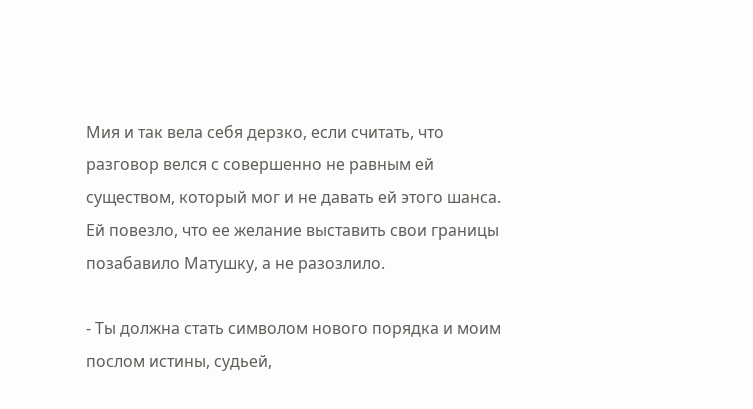Мия и так вела себя дерзко, если считать, что разговор велся с совершенно не равным ей существом, который мог и не давать ей этого шанса. Ей повезло, что ее желание выставить свои границы позабавило Матушку, а не разозлило.

- Ты должна стать символом нового порядка и моим послом истины, судьей,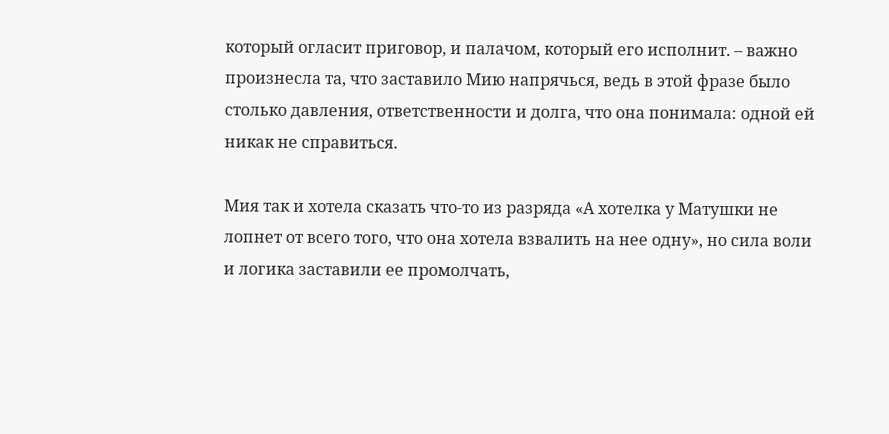который огласит приговор, и палачом, который его исполнит. – важно произнесла та, что заставило Мию напрячься, ведь в этой фразе было столько давления, ответственности и долга, что она понимала: одной ей никак не справиться.

Мия так и хотела сказать что-то из разряда «А хотелка у Матушки не лопнет от всего того, что она хотела взвалить на нее одну», но сила воли и логика заставили ее промолчать,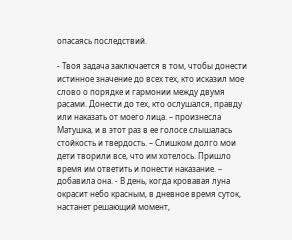опасаясь последствий.

- Твоя задача заключается в том, чтобы донести истинное значение до всех тех, кто исказил мое слово о порядке и гармонии между двумя расами. Донести до тех, кто ослушался, правду или наказать от моего лица. – произнесла Матушка, и в этот раз в ее голосе слышалась стойкость и твердость. – Слишком долго мои дети творили все, что им хотелось. Пришло время им ответить и понести наказание. – добавила она. - В день, когда кровавая луна окрасит небо красным, в дневное время суток, настанет решающий момент,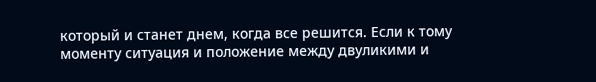который и станет днем, когда все решится. Если к тому моменту ситуация и положение между двуликими и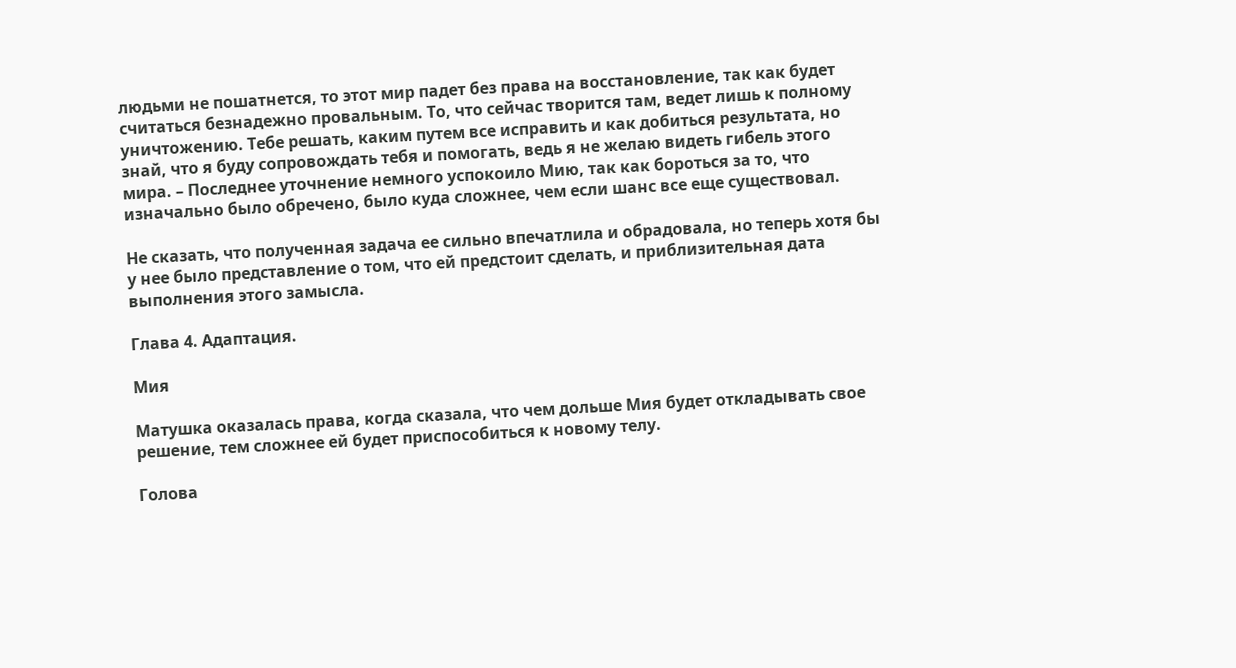людьми не пошатнется, то этот мир падет без права на восстановление, так как будет считаться безнадежно провальным. То, что сейчас творится там, ведет лишь к полному уничтожению. Тебе решать, каким путем все исправить и как добиться результата, но знай, что я буду сопровождать тебя и помогать, ведь я не желаю видеть гибель этого мира. – Последнее уточнение немного успокоило Мию, так как бороться за то, что изначально было обречено, было куда сложнее, чем если шанс все еще существовал.

Не сказать, что полученная задача ее сильно впечатлила и обрадовала, но теперь хотя бы у нее было представление о том, что ей предстоит сделать, и приблизительная дата выполнения этого замысла.

Глава 4. Адаптация.

Мия

Матушка оказалась права, когда сказала, что чем дольше Мия будет откладывать свое решение, тем сложнее ей будет приспособиться к новому телу.

Голова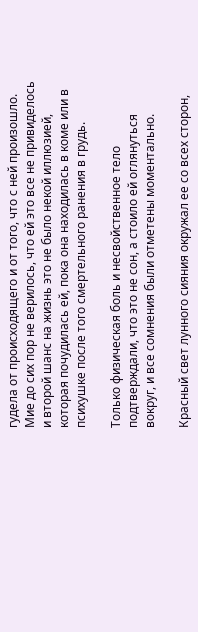гудела от происходящего и от того, что с ней произошло. Мие до сих пор не верилось, что ей это все не привиделось и второй шанс на жизнь это не было некой иллюзией, которая почудилась ей, пока она находилась в коме или в психушке после того смертельного ранения в грудь.

Только физическая боль и несвойственное тело подтверждали, что это не сон, а стоило ей оглянуться вокруг, и все сомнения были отметены моментально.

Красный свет лунного сияния окружал ее со всех сторон,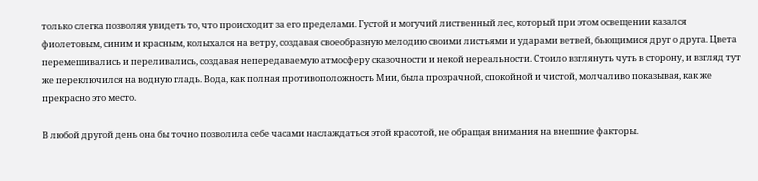только слегка позволяя увидеть то, что происходит за его пределами. Густой и могучий лиственный лес, который при этом освещении казался фиолетовым, синим и красным, колыхался на ветру, создавая своеобразную мелодию своими листьями и ударами ветвей, бьющимися друг о друга. Цвета перемешивались и переливались, создавая непередаваемую атмосферу сказочности и некой нереальности. Стоило взглянуть чуть в сторону, и взгляд тут же переключился на водную гладь. Вода, как полная противоположность Мии, была прозрачной, спокойной и чистой, молчаливо показывая, как же прекрасно это место.

В любой другой день она бы точно позволила себе часами наслаждаться этой красотой, не обращая внимания на внешние факторы.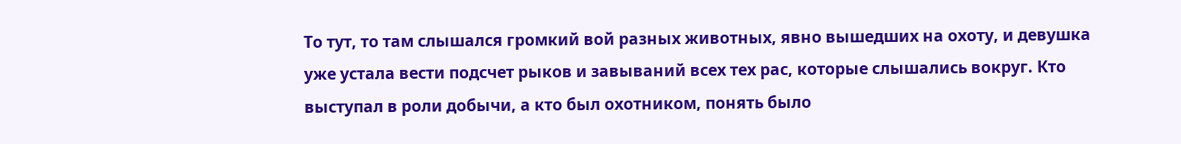То тут, то там слышался громкий вой разных животных, явно вышедших на охоту, и девушка уже устала вести подсчет рыков и завываний всех тех рас, которые слышались вокруг. Кто выступал в роли добычи, а кто был охотником, понять было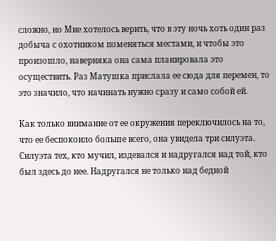сложно, но Мие хотелось верить, что в эту ночь хоть один раз добыча с охотником поменяться местами, и чтобы это произошло, наверняка она сама планировала это осуществить. Раз Матушка прислала ее сюда для перемен, то это значило, что начинать нужно сразу и само собой ей.

Как только внимание от ее окружения переключилось на то, что ее беспокоило больше всего, она увидела три силуэта. Силуэта тех, кто мучил, издевался и надругался над той, кто был здесь до нее. Надругался не только над бедной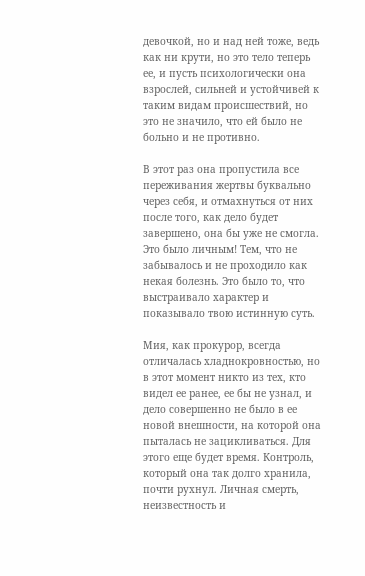девочкой, но и над ней тоже, ведь как ни крути, но это тело теперь ее, и пусть психологически она взрослей, сильней и устойчивей к таким видам происшествий, но это не значило, что ей было не больно и не противно.

В этот раз она пропустила все переживания жертвы буквально через себя, и отмахнуться от них после того, как дело будет завершено, она бы уже не смогла. Это было личным! Тем, что не забывалось и не проходило как некая болезнь. Это было то, что выстраивало характер и показывало твою истинную суть.

Мия, как прокурор, всегда отличалась хладнокровностью, но в этот момент никто из тех, кто видел ее ранее, ее бы не узнал, и дело совершенно не было в ее новой внешности, на которой она пыталась не зацикливаться. Для этого еще будет время. Контроль, который она так долго хранила, почти рухнул. Личная смерть, неизвестность и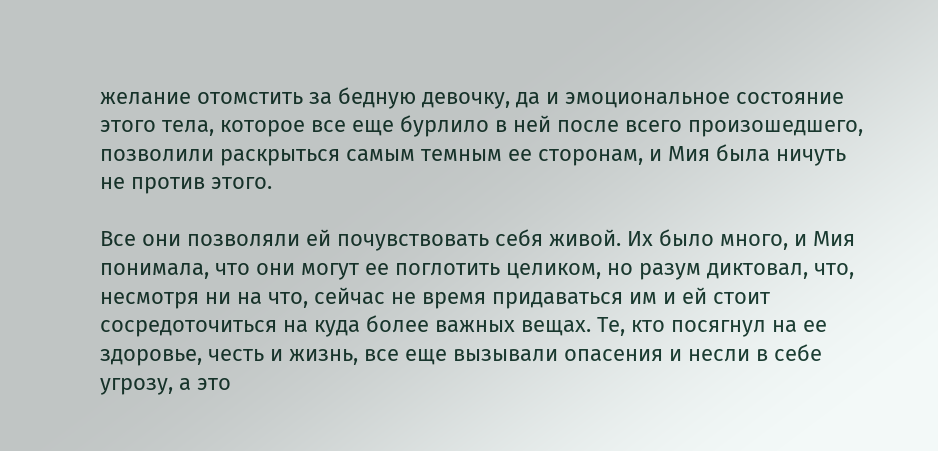желание отомстить за бедную девочку, да и эмоциональное состояние этого тела, которое все еще бурлило в ней после всего произошедшего, позволили раскрыться самым темным ее сторонам, и Мия была ничуть не против этого.

Все они позволяли ей почувствовать себя живой. Их было много, и Мия понимала, что они могут ее поглотить целиком, но разум диктовал, что, несмотря ни на что, сейчас не время придаваться им и ей стоит сосредоточиться на куда более важных вещах. Те, кто посягнул на ее здоровье, честь и жизнь, все еще вызывали опасения и несли в себе угрозу, а это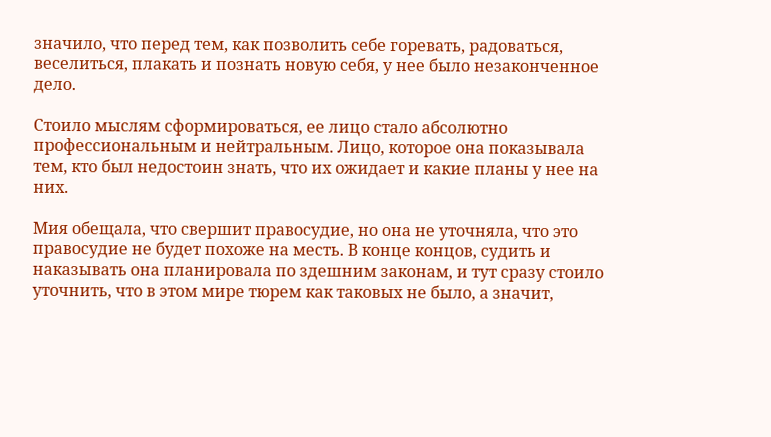значило, что перед тем, как позволить себе горевать, радоваться, веселиться, плакать и познать новую себя, у нее было незаконченное дело.

Стоило мыслям сформироваться, ее лицо стало абсолютно профессиональным и нейтральным. Лицо, которое она показывала тем, кто был недостоин знать, что их ожидает и какие планы у нее на них.

Мия обещала, что свершит правосудие, но она не уточняла, что это правосудие не будет похоже на месть. В конце концов, судить и наказывать она планировала по здешним законам, и тут сразу стоило уточнить, что в этом мире тюрем как таковых не было, а значит,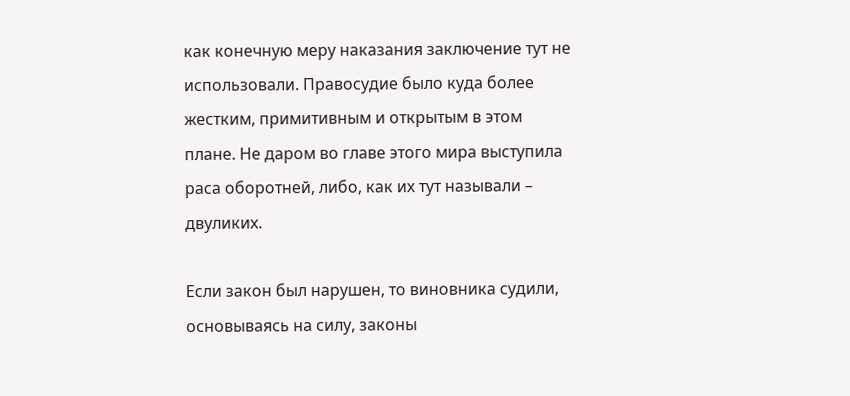как конечную меру наказания заключение тут не использовали. Правосудие было куда более жестким, примитивным и открытым в этом плане. Не даром во главе этого мира выступила раса оборотней, либо, как их тут называли – двуликих.

Если закон был нарушен, то виновника судили, основываясь на силу, законы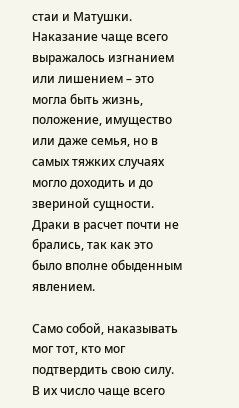стаи и Матушки. Наказание чаще всего выражалось изгнанием или лишением – это могла быть жизнь, положение, имущество или даже семья, но в самых тяжких случаях могло доходить и до звериной сущности. Драки в расчет почти не брались, так как это было вполне обыденным явлением.

Само собой, наказывать мог тот, кто мог подтвердить свою силу. В их число чаще всего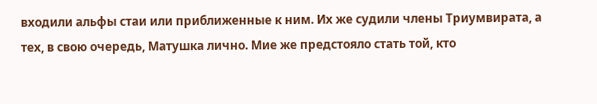входили альфы стаи или приближенные к ним. Их же судили члены Триумвирата, а тех, в свою очередь, Матушка лично. Мие же предстояло стать той, кто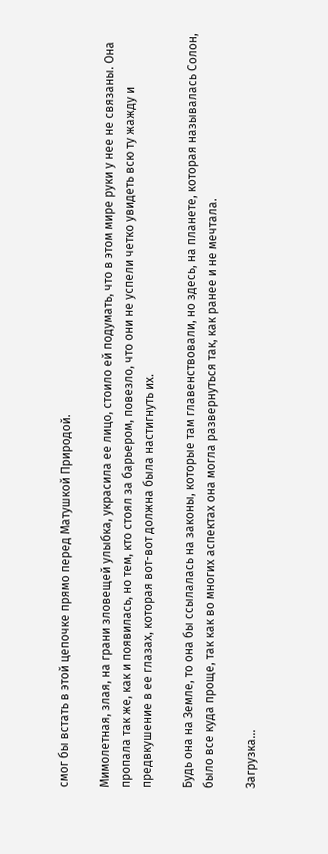смог бы встать в этой цепочке прямо перед Матушкой Природой.

Мимолетная, злая, на грани зловещей улыбка, украсила ее лицо, стоило ей подумать, что в этом мире руки у нее не связаны. Она пропала так же, как и появилась, но тем, кто стоял за барьером, повезло, что они не успели четко увидеть всю ту жажду и предвкушение в ее глазах, которая вот-вот должна была настигнуть их.

Будь она на Земле, то она бы ссылалась на законы, которые там главенствовали, но здесь, на планете, которая называлась Солон, было все куда проще, так как во многих аспектах она могла развернуться так, как ранее и не мечтала.

Загрузка...